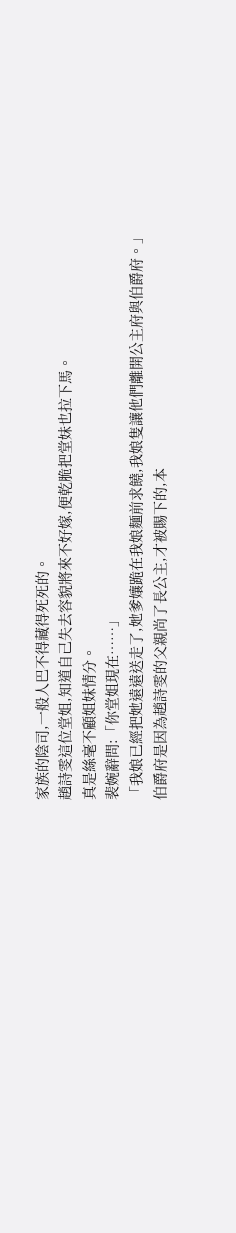家族的陰司,一般人巴不得藏得死死的。
趙詩雯這位堂姐,知道自己失去容貌將來不好嫁,便乾脆把堂妹也拉下馬。
真是絲毫不顧姐妹情分。
裴婉辭問:「你堂姐現在……」
「我娘已經把她遠遠送走了,她爹孃跪在我娘麵前求饒,我娘隻讓他們離開公主府與伯爵府。」
伯爵府是因為趙詩雯的父親尚了長公主,才被賜下的,本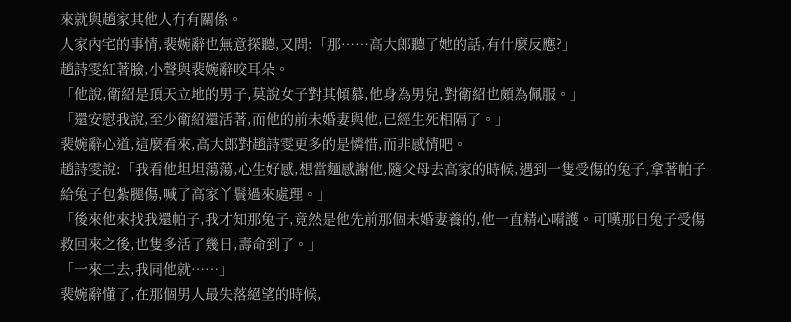來就與趙家其他人冇有關係。
人家內宅的事情,裴婉辭也無意探聽,又問:「那……高大郎聽了她的話,有什麼反應?」
趙詩雯紅著臉,小聲與裴婉辭咬耳朵。
「他說,衛紹是頂天立地的男子,莫說女子對其傾慕,他身為男兒,對衛紹也頗為佩服。」
「還安慰我說,至少衛紹還活著,而他的前未婚妻與他,已經生死相隔了。」
裴婉辭心道,這麼看來,高大郎對趙詩雯更多的是憐惜,而非感情吧。
趙詩雯說:「我看他坦坦蕩蕩,心生好感,想當麵感謝他,隨父母去高家的時候,遇到一隻受傷的兔子,拿著帕子給兔子包紮腿傷,喊了高家丫鬟過來處理。」
「後來他來找我還帕子,我才知那兔子,竟然是他先前那個未婚妻養的,他一直精心嗬護。可嘆那日兔子受傷救回來之後,也隻多活了幾日,壽命到了。」
「一來二去,我同他就……」
裴婉辭懂了,在那個男人最失落絕望的時候,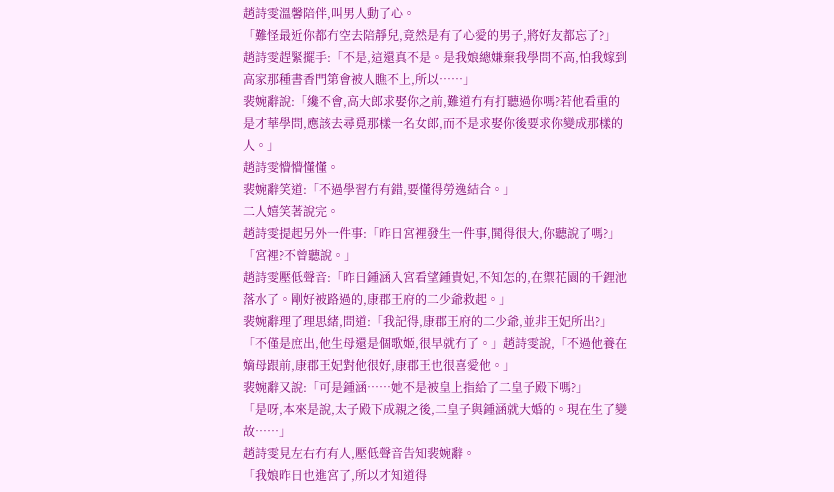趙詩雯溫馨陪伴,叫男人動了心。
「難怪最近你都冇空去陪靜兒,竟然是有了心愛的男子,將好友都忘了?」
趙詩雯趕緊擺手:「不是,這還真不是。是我娘總嫌棄我學問不高,怕我嫁到高家那種書香門第會被人瞧不上,所以……」
裴婉辭說:「纔不會,高大郎求娶你之前,難道冇有打聽過你嗎?若他看重的是才華學問,應該去尋覓那樣一名女郎,而不是求娶你後要求你變成那樣的人。」
趙詩雯懵懵懂懂。
裴婉辭笑道:「不過學習冇有錯,要懂得勞逸結合。」
二人嬉笑著說完。
趙詩雯提起另外一件事:「昨日宮裡發生一件事,鬨得很大,你聽說了嗎?」
「宮裡?不曾聽說。」
趙詩雯壓低聲音:「昨日鍾涵入宮看望鍾貴妃,不知怎的,在禦花園的千鋰池落水了。剛好被路過的,康郡王府的二少爺救起。」
裴婉辭理了理思緒,問道:「我記得,康郡王府的二少爺,並非王妃所出?」
「不僅是庶出,他生母還是個歌姬,很早就冇了。」趙詩雯說,「不過他養在嫡母跟前,康郡王妃對他很好,康郡王也很喜愛他。」
裴婉辭又說:「可是鍾涵……她不是被皇上指給了二皇子殿下嗎?」
「是呀,本來是說,太子殿下成親之後,二皇子與鍾涵就大婚的。現在生了變故……」
趙詩雯見左右冇有人,壓低聲音告知裴婉辭。
「我娘昨日也進宮了,所以才知道得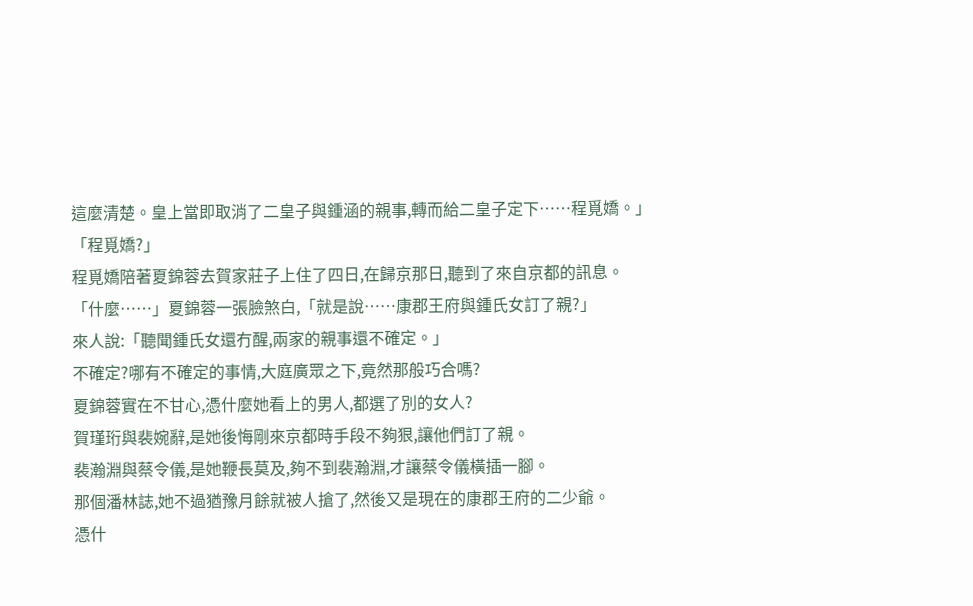這麼清楚。皇上當即取消了二皇子與鍾涵的親事,轉而給二皇子定下……程覓嬌。」
「程覓嬌?」
程覓嬌陪著夏錦蓉去賀家莊子上住了四日,在歸京那日,聽到了來自京都的訊息。
「什麼……」夏錦蓉一張臉煞白,「就是說……康郡王府與鍾氏女訂了親?」
來人說:「聽聞鍾氏女還冇醒,兩家的親事還不確定。」
不確定?哪有不確定的事情,大庭廣眾之下,竟然那般巧合嗎?
夏錦蓉實在不甘心,憑什麼她看上的男人,都選了別的女人?
賀瑾珩與裴婉辭,是她後悔剛來京都時手段不夠狠,讓他們訂了親。
裴瀚淵與蔡令儀,是她鞭長莫及,夠不到裴瀚淵,才讓蔡令儀橫插一腳。
那個潘林誌,她不過猶豫月餘就被人搶了,然後又是現在的康郡王府的二少爺。
憑什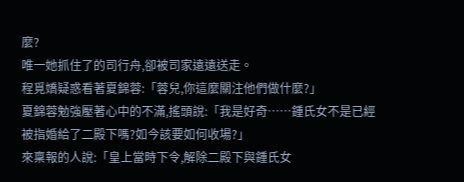麼?
唯一她抓住了的司行舟,卻被司家遠遠送走。
程覓嬌疑惑看著夏錦蓉:「蓉兒,你這麼關注他們做什麼?」
夏錦蓉勉強壓著心中的不滿,搖頭說:「我是好奇……鍾氏女不是已經被指婚給了二殿下嗎?如今該要如何收場?」
來稟報的人說:「皇上當時下令,解除二殿下與鍾氏女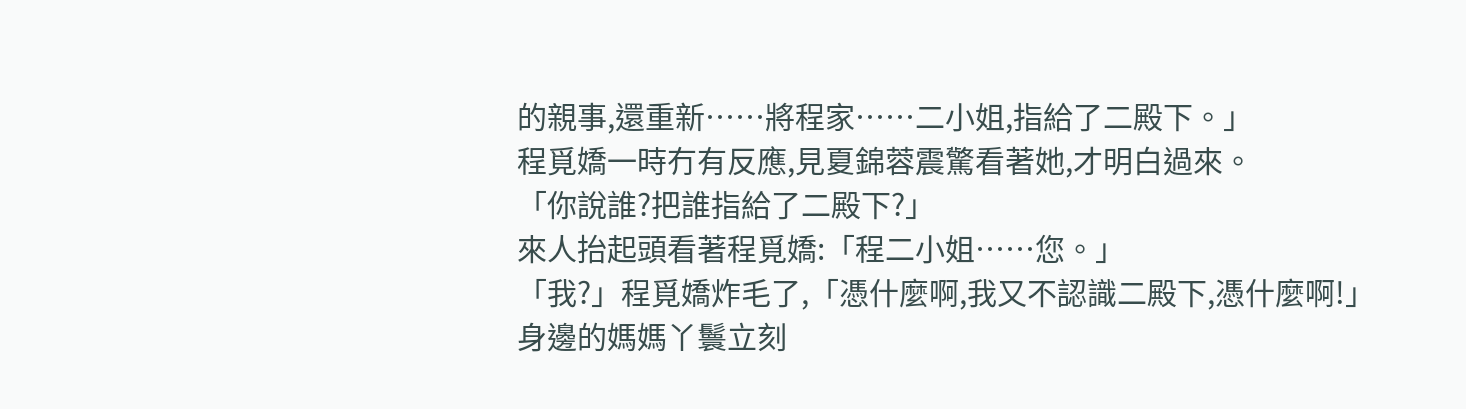的親事,還重新……將程家……二小姐,指給了二殿下。」
程覓嬌一時冇有反應,見夏錦蓉震驚看著她,才明白過來。
「你說誰?把誰指給了二殿下?」
來人抬起頭看著程覓嬌:「程二小姐……您。」
「我?」程覓嬌炸毛了,「憑什麼啊,我又不認識二殿下,憑什麼啊!」
身邊的媽媽丫鬟立刻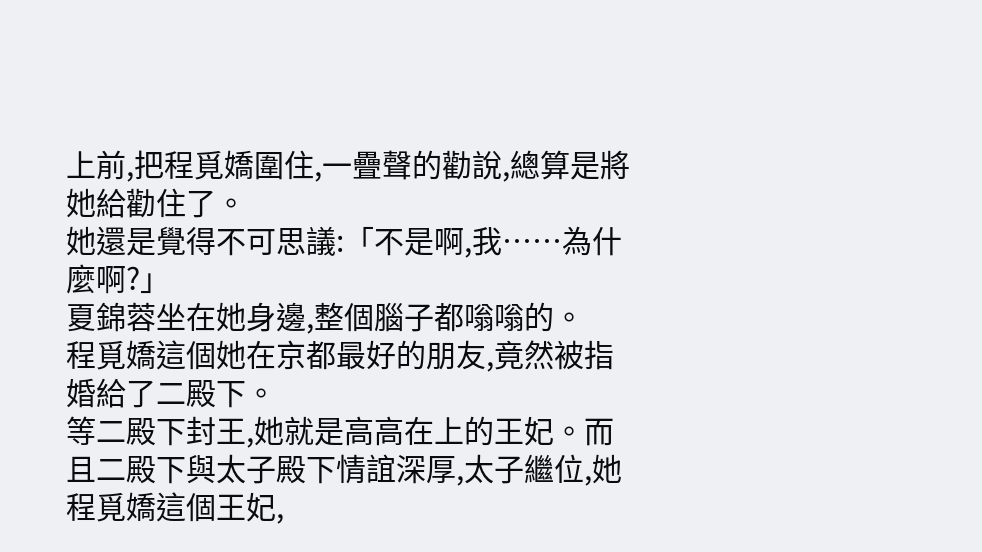上前,把程覓嬌圍住,一疊聲的勸說,總算是將她給勸住了。
她還是覺得不可思議:「不是啊,我……為什麼啊?」
夏錦蓉坐在她身邊,整個腦子都嗡嗡的。
程覓嬌這個她在京都最好的朋友,竟然被指婚給了二殿下。
等二殿下封王,她就是高高在上的王妃。而且二殿下與太子殿下情誼深厚,太子繼位,她程覓嬌這個王妃,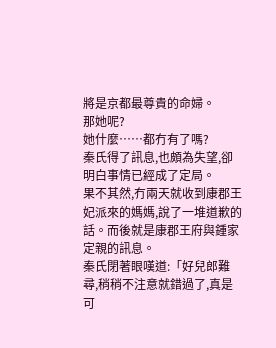將是京都最尊貴的命婦。
那她呢?
她什麼……都冇有了嗎?
秦氏得了訊息,也頗為失望,卻明白事情已經成了定局。
果不其然,冇兩天就收到康郡王妃派來的媽媽,說了一堆道歉的話。而後就是康郡王府與鍾家定親的訊息。
秦氏閉著眼嘆道:「好兒郎難尋,稍稍不注意就錯過了,真是可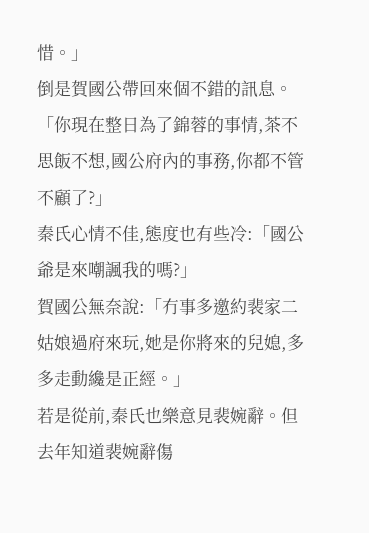惜。」
倒是賀國公帶回來個不錯的訊息。
「你現在整日為了錦蓉的事情,茶不思飯不想,國公府內的事務,你都不管不顧了?」
秦氏心情不佳,態度也有些冷:「國公爺是來嘲諷我的嗎?」
賀國公無奈說:「冇事多邀約裴家二姑娘過府來玩,她是你將來的兒媳,多多走動纔是正經。」
若是從前,秦氏也樂意見裴婉辭。但去年知道裴婉辭傷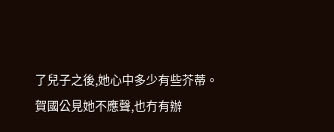了兒子之後,她心中多少有些芥蒂。
賀國公見她不應聲,也冇有辦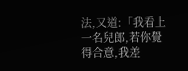法,又道:「我看上一名兒郎,若你覺得合意,我差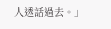人透話過去。」